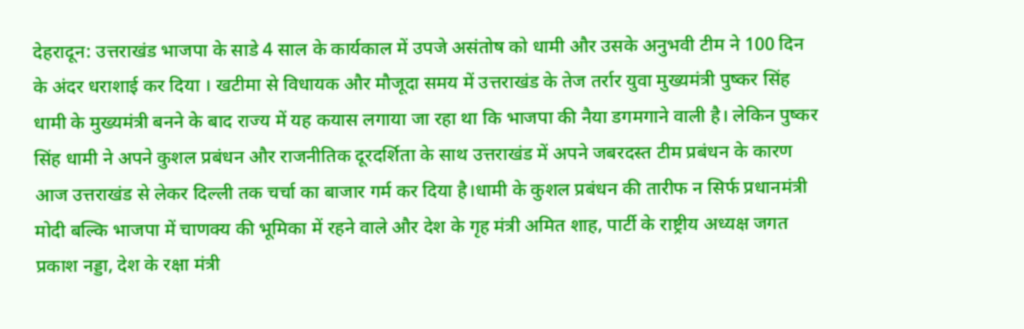देहरादून: उत्तराखंड भाजपा के साडे 4 साल के कार्यकाल में उपजे असंतोष को धामी और उसके अनुभवी टीम ने 100 दिन के अंदर धराशाई कर दिया । खटीमा से विधायक और मौजूदा समय में उत्तराखंड के तेज तर्रार युवा मुख्यमंत्री पुष्कर सिंह धामी के मुख्यमंत्री बनने के बाद राज्य में यह कयास लगाया जा रहा था कि भाजपा की नैया डगमगाने वाली है। लेकिन पुष्कर सिंह धामी ने अपने कुशल प्रबंधन और राजनीतिक दूरदर्शिता के साथ उत्तराखंड में अपने जबरदस्त टीम प्रबंधन के कारण आज उत्तराखंड से लेकर दिल्ली तक चर्चा का बाजार गर्म कर दिया है।धामी के कुशल प्रबंधन की तारीफ न सिर्फ प्रधानमंत्री मोदी बल्कि भाजपा में चाणक्य की भूमिका में रहने वाले और देश के गृह मंत्री अमित शाह, पार्टी के राष्ट्रीय अध्यक्ष जगत प्रकाश नड्डा, देश के रक्षा मंत्री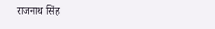राजनाथ सिंह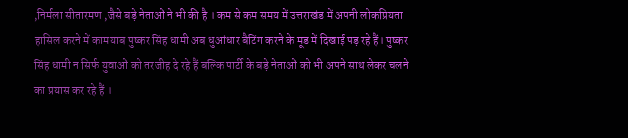,निर्मला सीतारमण ,जैसे बड़े नेताओं ने भी की है । कम से कम समय में उत्तराखंड में अपनी लोकप्रियता हासिल करने में कामयाब पुष्कर सिंह धामी अब धुआंधार बैटिंग करने के मूड में दिखाई पड़ रहे हैं। पुष्कर सिंह धामी न सिर्फ युवाओं को तरजीह दे रहे हैं बल्कि पार्टी के बड़े नेताओं को भी अपने साथ लेकर चलने का प्रयास कर रहे हैं ।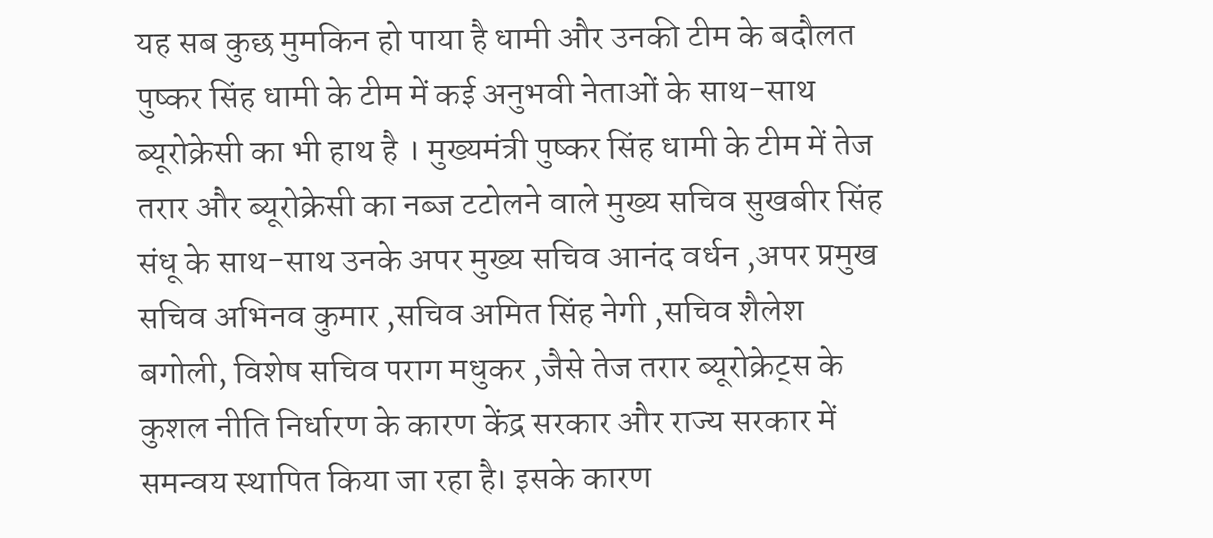यह सब कुछ मुमकिन हो पाया है धामी और उनकी टीम के बदौलत पुष्कर सिंह धामी के टीम में कई अनुभवी नेताओं के साथ-साथ ब्यूरोक्रेसी का भी हाथ है । मुख्यमंत्री पुष्कर सिंह धामी के टीम में तेज तरार और ब्यूरोक्रेसी का नब्ज टटोलने वाले मुख्य सचिव सुखबीर सिंह संधू के साथ-साथ उनके अपर मुख्य सचिव आनंद वर्धन ,अपर प्रमुख सचिव अभिनव कुमार ,सचिव अमित सिंह नेगी ,सचिव शैलेश बगोली, विशेष सचिव पराग मधुकर ,जैसे तेज तरार ब्यूरोक्रेट्स के कुशल नीति निर्धारण के कारण केंद्र सरकार और राज्य सरकार में समन्वय स्थापित किया जा रहा है। इसके कारण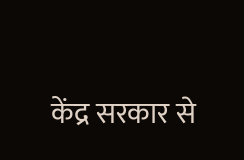केंद्र सरकार से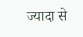ज्यादा से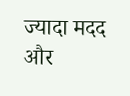ज्यादा मदद और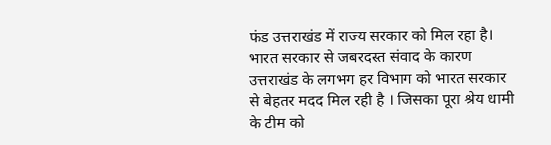फंड उत्तराखंड में राज्य सरकार को मिल रहा है। भारत सरकार से जबरदस्त संवाद के कारण उत्तराखंड के लगभग हर विभाग को भारत सरकार से बेहतर मदद मिल रही है । जिसका पूरा श्रेय धामी के टीम को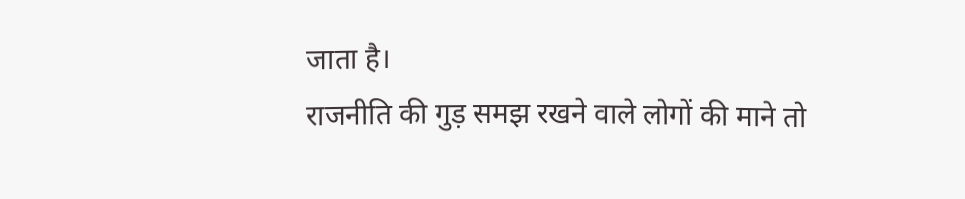जाता है।
राजनीति की गुड़ समझ रखने वाले लोगों की माने तो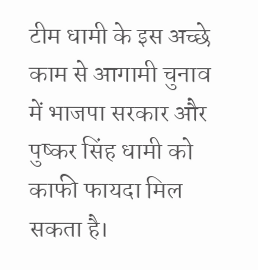टीम धामी के इस अच्छे काम से आगामी चुनाव में भाजपा सरकार और पुष्कर सिंह धामी को काफी फायदा मिल सकता है।